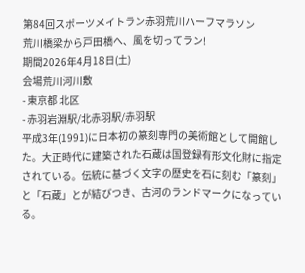第84回スポーツメイトラン赤羽荒川ハーフマラソン
荒川橋梁から戸田橋へ、風を切ってラン!
期間2026年4月18日(土)
会場荒川河川敷
- 東京都 北区
- 赤羽岩淵駅/北赤羽駅/赤羽駅
平成3年(1991)に日本初の篆刻専門の美術館として開館した。大正時代に建築された石蔵は国登録有形文化財に指定されている。伝統に基づく文字の歴史を石に刻む「篆刻」と「石蔵」とが結びつき、古河のランドマークになっている。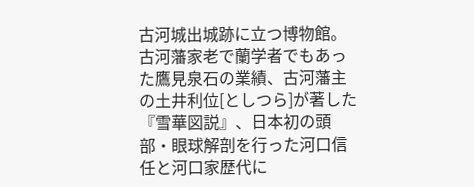古河城出城跡に立つ博物館。古河藩家老で蘭学者でもあった鷹見泉石の業績、古河藩主の土井利位[としつら]が著した『雪華図説』、日本初の頭部・眼球解剖を行った河口信任と河口家歴代に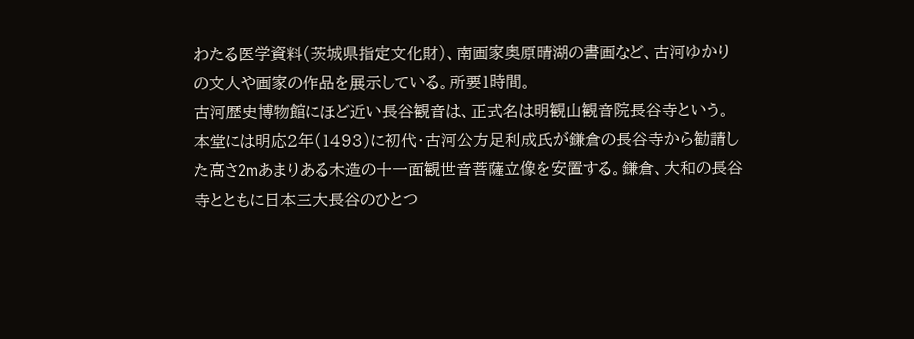わたる医学資料(茨城県指定文化財)、南画家奥原晴湖の書画など、古河ゆかりの文人や画家の作品を展示している。所要1時間。
古河歴史博物館にほど近い長谷観音は、正式名は明観山観音院長谷寺という。本堂には明応2年(1493)に初代・古河公方足利成氏が鎌倉の長谷寺から勧請した高さ2mあまりある木造の十一面観世音菩薩立像を安置する。鎌倉、大和の長谷寺とともに日本三大長谷のひとつ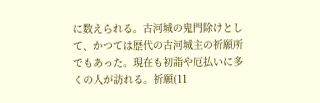に数えられる。古河城の鬼門除けとして、かつては歴代の古河城主の祈願所でもあった。現在も初詣や厄払いに多くの人が訪れる。祈願(11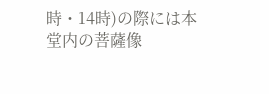時・14時)の際には本堂内の菩薩像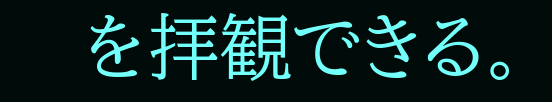を拝観できる。